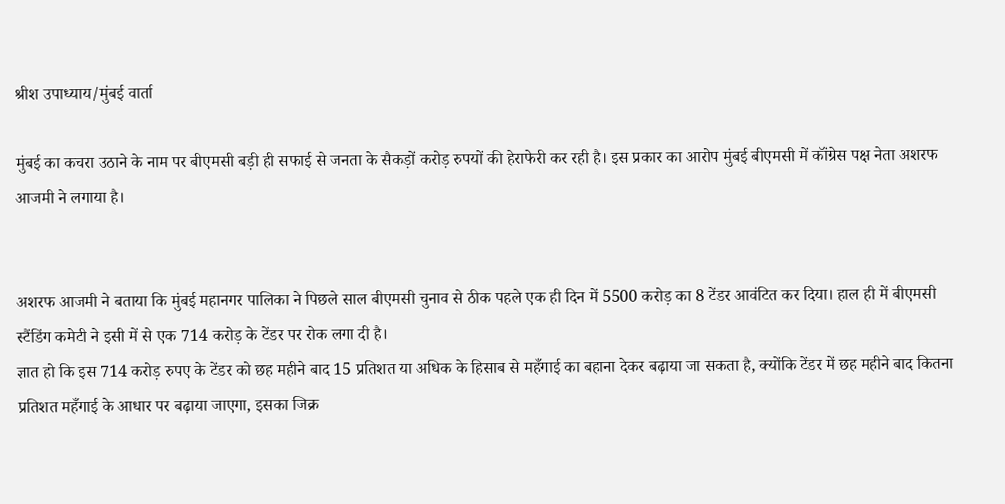श्रीश उपाध्याय/मुंबई वार्ता

मुंबई का कचरा उठाने के नाम पर बीएमसी बड़ी ही सफाई से जनता के सैकड़ों करोड़ रुपयों की हेराफेरी कर रही है। इस प्रकार का आरोप मुंबई बीएमसी में कॉंग्रेस पक्ष नेता अशरफ आजमी ने लगाया है।


अशरफ आजमी ने बताया कि मुंबई महानगर पालिका ने पिछले साल बीएमसी चुनाव से ठीक पहले एक ही दिन में 5500 करोड़ का 8 टेंडर आवंटित कर दिया। हाल ही में बीएमसी स्टैंडिंग कमेटी ने इसी में से एक 714 करोड़ के टेंडर पर रोक लगा दी है।
ज्ञात हो कि इस 714 करोड़ रुपए के टेंडर को छह महीने बाद 15 प्रतिशत या अधिक के हिसाब से महँगाई का बहाना देकर बढ़ाया जा सकता है, क्योंकि टेंडर में छह महीने बाद कितना प्रतिशत महँगाई के आधार पर बढ़ाया जाएगा, इसका जिक्र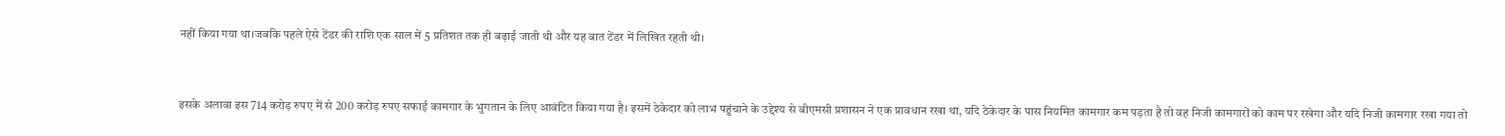नहीं किया गया था।जबकि पहले ऐसे टेंडर की राशि एक साल में 5 प्रतिशत तक ही बढ़ाई जाती थी और यह बात टेंडर में लिखित रहती थी।


इसके अलावा इस 714 करोड़ रुपए में से 200 करोड़ रुपए सफाई कामगार के भुगतान के लिए आवंटित किया गया है। इसमें ठेकेदार को लाभ पहुंचाने के उद्देश्य से बीएमसी प्रशासन ने एक प्रावधान रखा था, यदि ठेकेदार के पास नियमित कामगार कम पड़ता है तो वह निजी कामगारों को काम पर रखेगा और यदि निजी कामगार रखा गया तो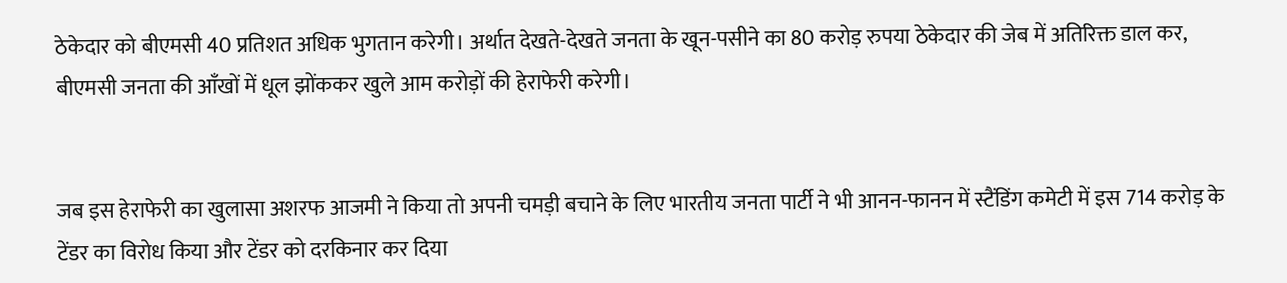ठेकेदार को बीएमसी 40 प्रतिशत अधिक भुगतान करेगी। अर्थात देखते-देखते जनता के खून-पसीने का 80 करोड़ रुपया ठेकेदार की जेब में अतिरिक्त डाल कर, बीएमसी जनता की आँखों में धूल झोंककर खुले आम करोड़ों की हेराफेरी करेगी।


जब इस हेराफेरी का खुलासा अशरफ आजमी ने किया तो अपनी चमड़ी बचाने के लिए भारतीय जनता पार्टी ने भी आनन-फानन में स्टैंडिंग कमेटी में इस 714 करोड़ के टेंडर का विरोध किया और टेंडर को दरकिनार कर दिया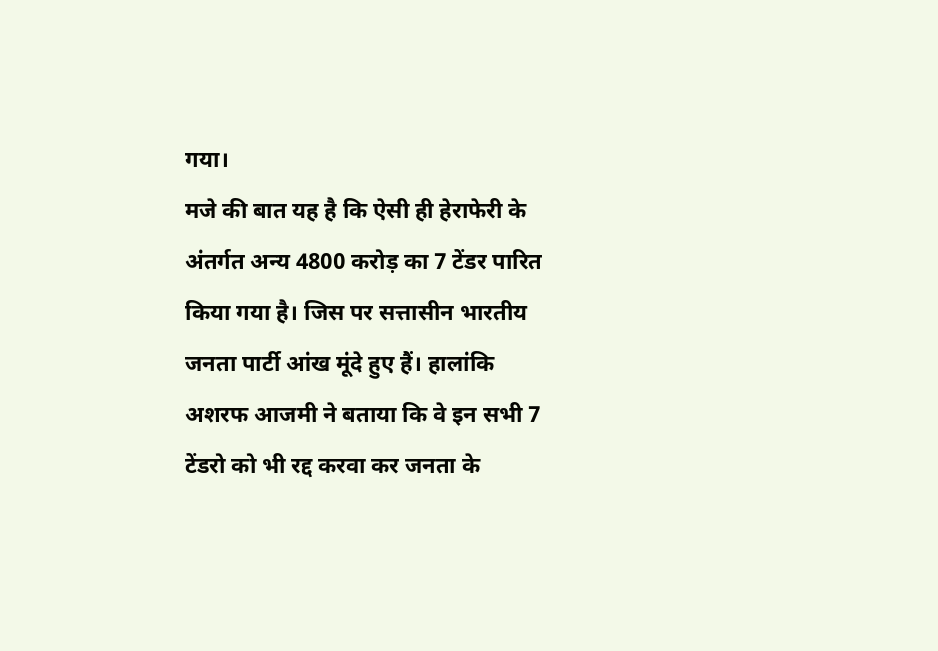गया।
मजे की बात यह है कि ऐसी ही हेराफेरी के अंतर्गत अन्य 4800 करोड़ का 7 टेंडर पारित किया गया है। जिस पर सत्तासीन भारतीय जनता पार्टी आंख मूंदे हुए हैं। हालांकि अशरफ आजमी ने बताया कि वे इन सभी 7 टेंडरो को भी रद्द करवा कर जनता के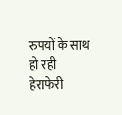रुपयों के साथ हो रही हेराफेरी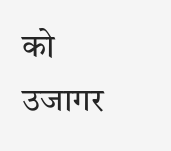को उजागर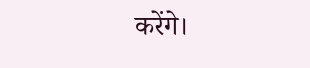करेंगे।